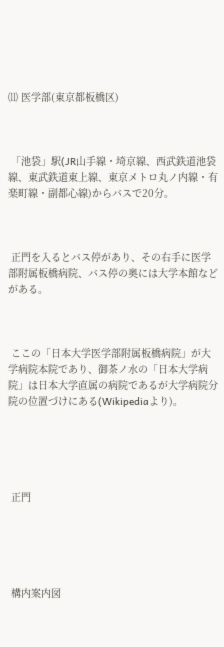⑾ 医学部(東京都板橋区)



 「池袋」駅(JR山手線・埼京線、西武鉄道池袋線、東武鉄道東上線、東京メトロ丸ノ内線・有楽町線・副都心線)からバスで20分。



 正門を入るとバス停があり、その右手に医学部附属板橋病院、バス停の奥には大学本館などがある。



 ここの「日本大学医学部附属板橋病院」が大学病院本院であり、御茶ノ水の「日本大学病院」は日本大学直属の病院であるが大学病院分院の位置づけにある(Wikipediaより)。





 正門





 構内案内図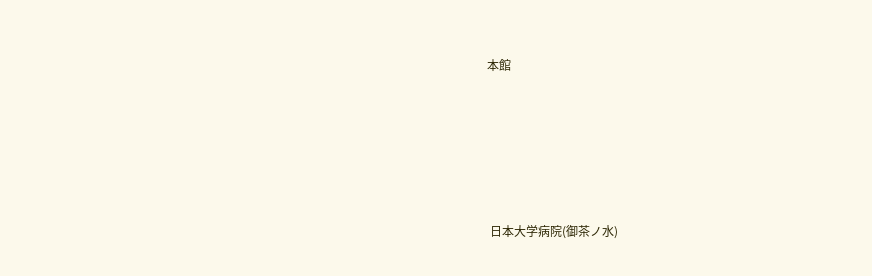本館





 日本大学病院(御茶ノ水)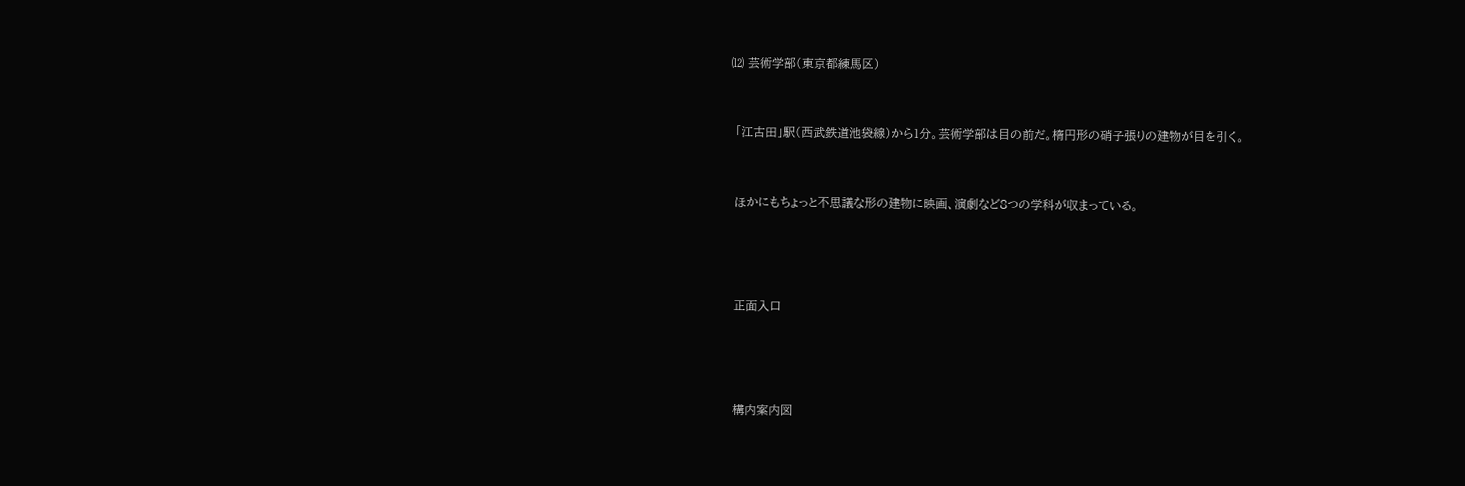⑿ 芸術学部(東京都練馬区)



 「江古田」駅(西武鉄道池袋線)から1分。芸術学部は目の前だ。楕円形の硝子張りの建物が目を引く。



 ほかにもちょっと不思議な形の建物に映画、演劇など8つの学科が収まっている。





 正面入口





 構内案内図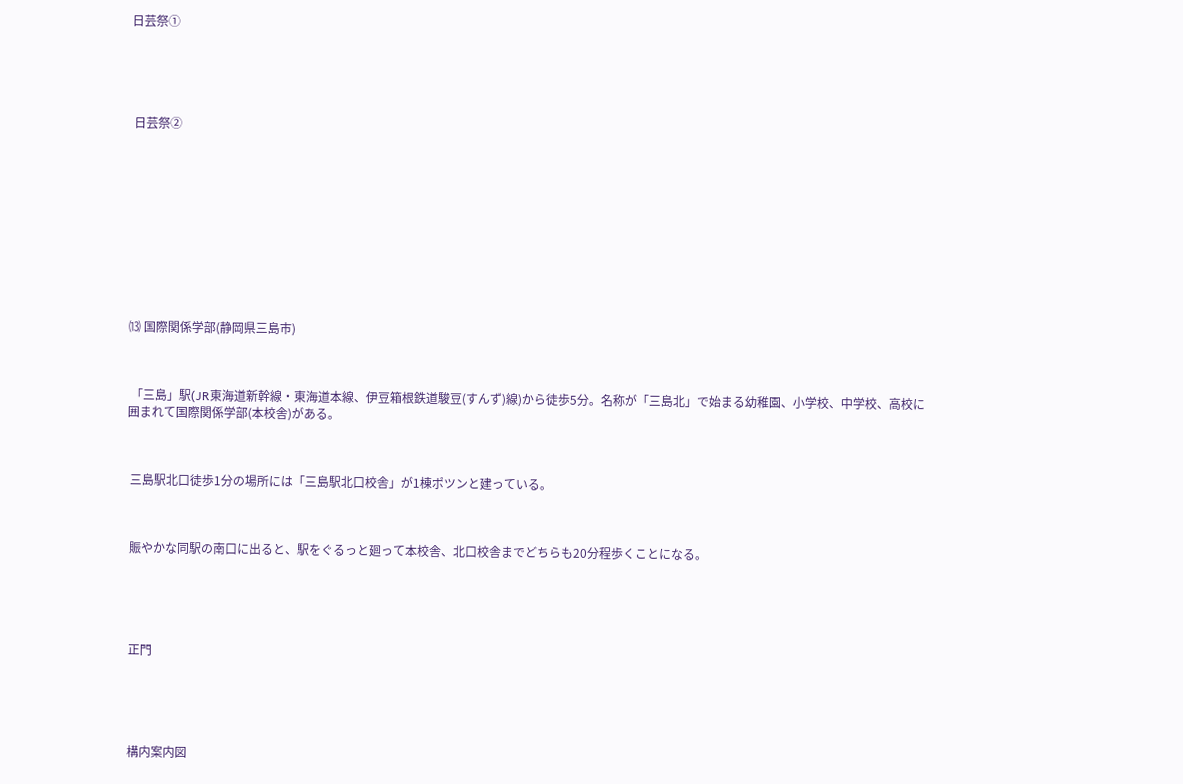日芸祭①





 日芸祭②











⒀ 国際関係学部(静岡県三島市)



 「三島」駅(JR東海道新幹線・東海道本線、伊豆箱根鉄道駿豆(すんず)線)から徒歩5分。名称が「三島北」で始まる幼稚園、小学校、中学校、高校に囲まれて国際関係学部(本校舎)がある。



 三島駅北口徒歩1分の場所には「三島駅北口校舎」が1棟ポツンと建っている。



 賑やかな同駅の南口に出ると、駅をぐるっと廻って本校舎、北口校舎までどちらも20分程歩くことになる。





 正門





 構内案内図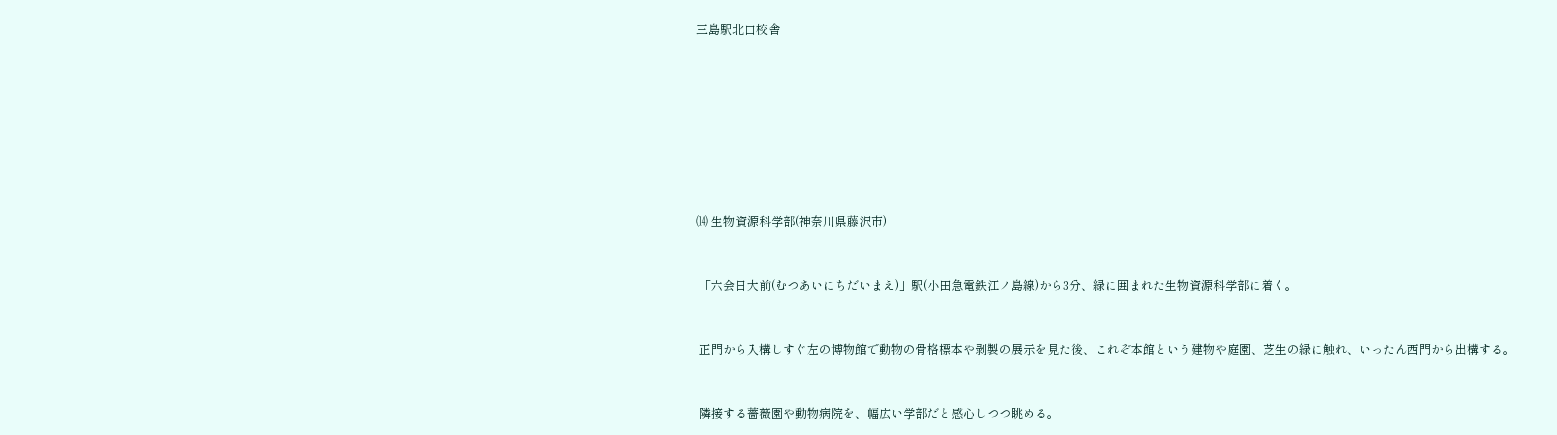三島駅北口校舎











⒁ 生物資源科学部(神奈川県藤沢市)



 「六会日大前(むつあいにちだいまえ)」駅(小田急電鉄江ノ島線)から3分、緑に囲まれた生物資源科学部に着く。



 正門から入構しすぐ左の博物館で動物の骨格標本や剥製の展示を見た後、これぞ本館という建物や庭園、芝生の緑に触れ、いったん西門から出構する。



 隣接する薔薇園や動物病院を、幅広い学部だと感心しつつ眺める。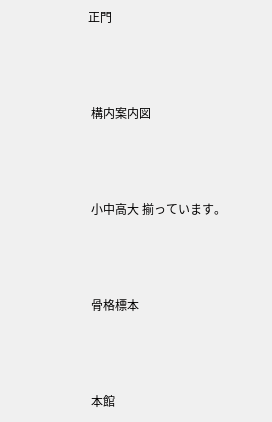正門





 構内案内図





 小中高大 揃っています。





 骨格標本





 本館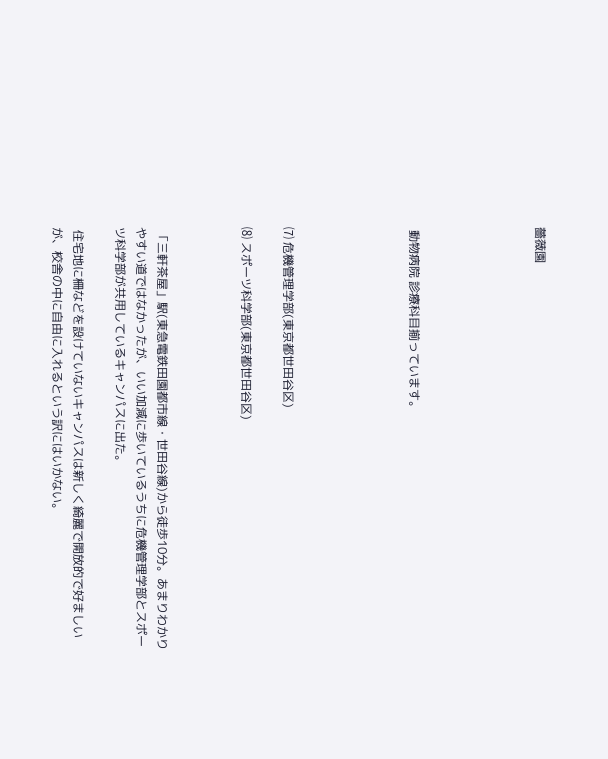薔薇園





 動物病院 診療科目揃っています。





⑺ 危機管理学部(東京都世田谷区)

⑻ スポーツ科学部(東京都世田谷区)



 「三軒茶屋」駅(東急電鉄田園都市線・世田谷線)から徒歩10分。あまりわかりやすい道ではなかったが、いい加減に歩いているうちに危機管理学部とスポーツ科学部が共用しているキャンパスに出た。

 住宅地に柵などを設けていないキャンパスは新しく綺麗で開放的で好ましいが、校舎の中に自由に入れるという訳にはいかない。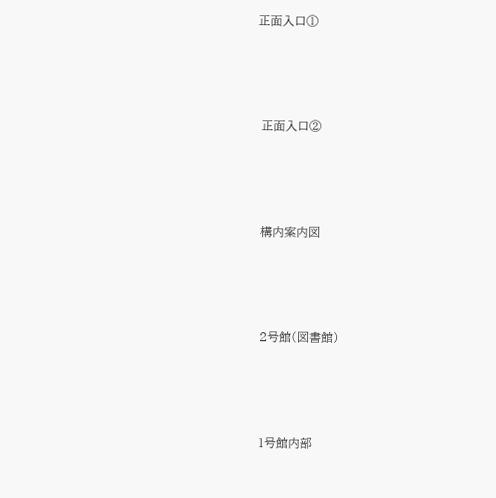正面入口①





 正面入口②





 構内案内図





 2号館(図書館)





 1号館内部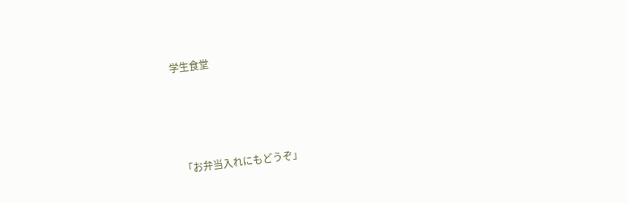学生食堂





 「お弁当入れにもどうぞ」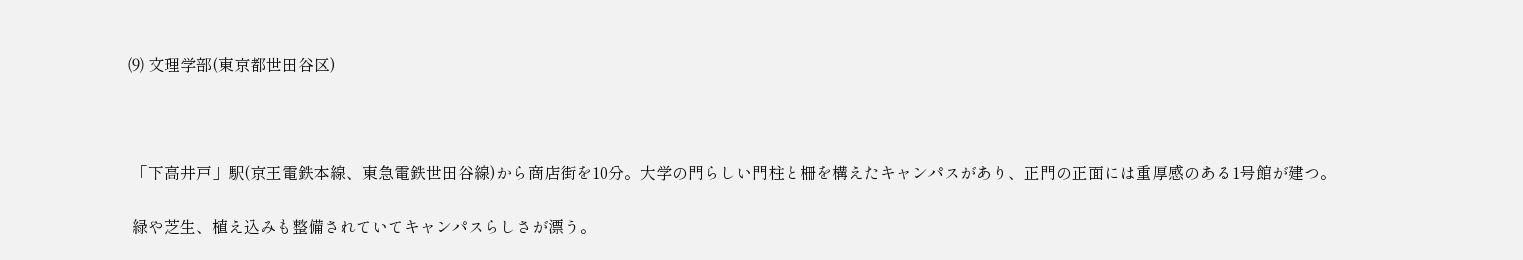⑼ 文理学部(東京都世田谷区)



 「下高井戸」駅(京王電鉄本線、東急電鉄世田谷線)から商店街を10分。大学の門らしい門柱と柵を構えたキャンパスがあり、正門の正面には重厚感のある1号館が建つ。

 緑や芝生、植え込みも整備されていてキャンパスらしさが漂う。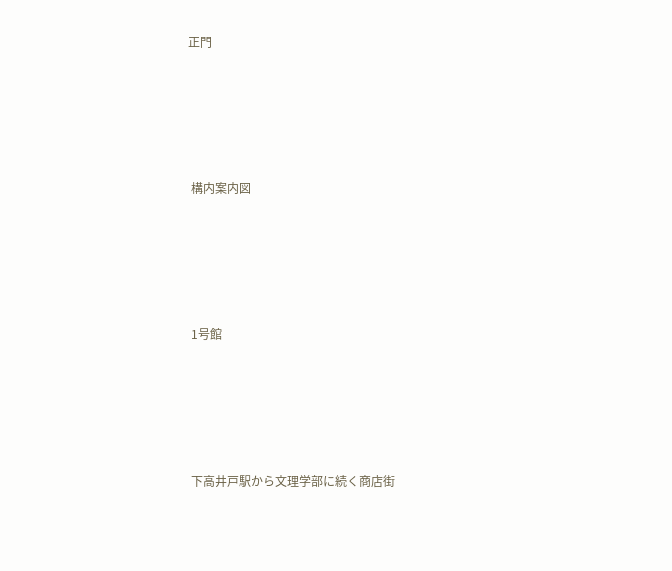正門





 構内案内図





 1号館





 下高井戸駅から文理学部に続く商店街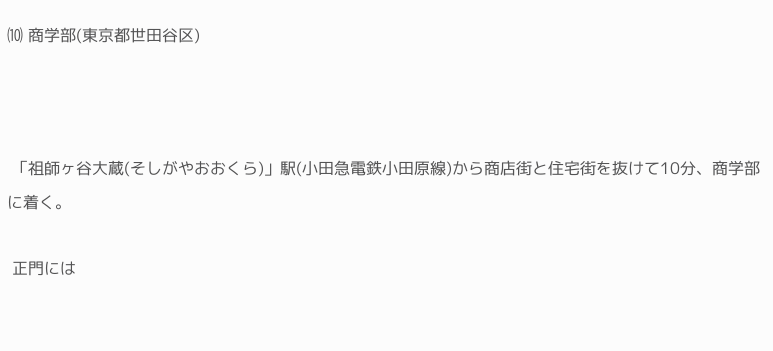⑽ 商学部(東京都世田谷区)



 「祖師ヶ谷大蔵(そしがやおおくら)」駅(小田急電鉄小田原線)から商店街と住宅街を抜けて10分、商学部に着く。

 正門には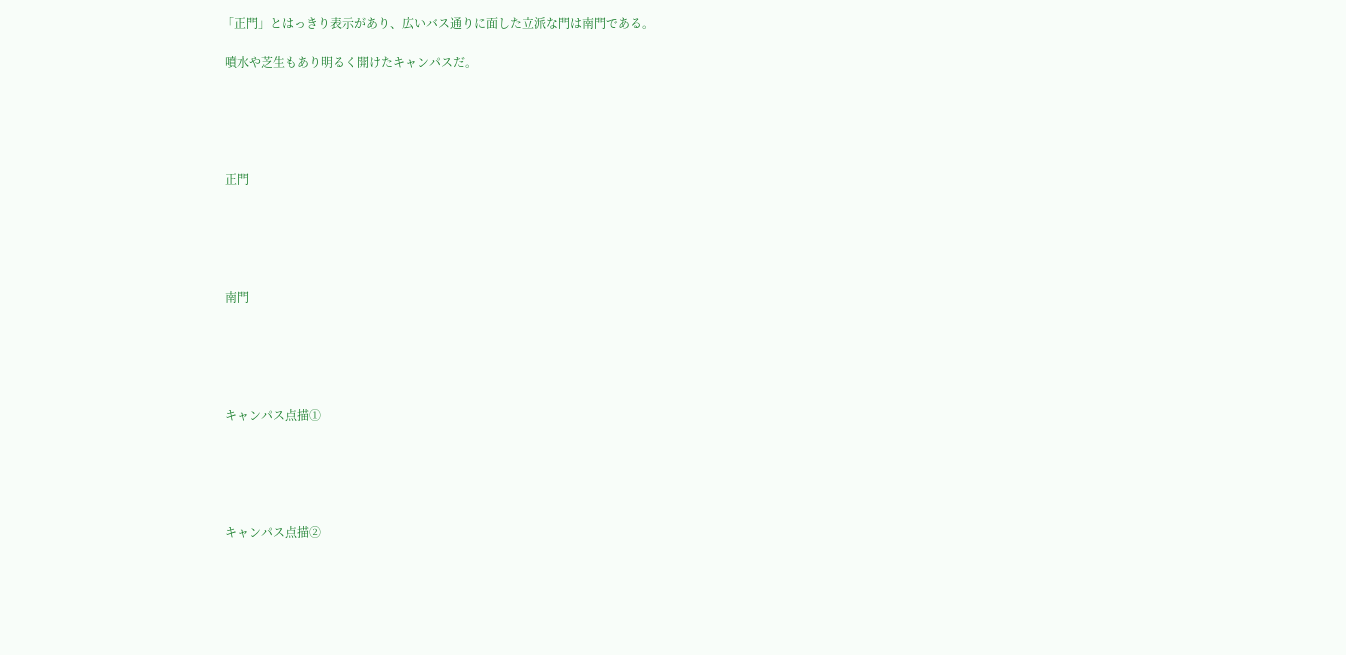「正門」とはっきり表示があり、広いバス通りに面した立派な門は南門である。

 噴水や芝生もあり明るく開けたキャンパスだ。





 正門





 南門





 キャンパス点描①





 キャンパス点描②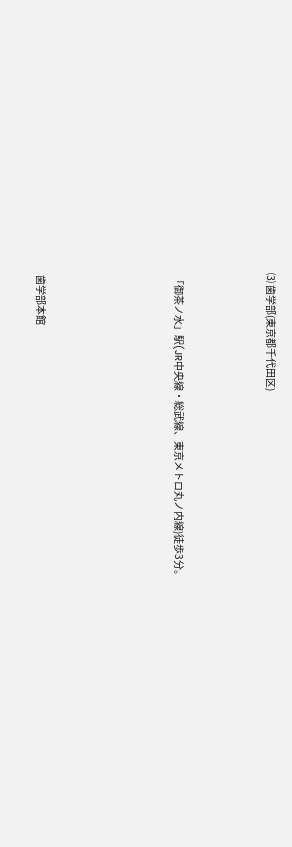⑶ 歯学部(東京都千代田区)



 「御茶ノ水」駅(JR中央線・総武線、東京メトロ丸ノ内線)徒歩3分。





 歯学部本館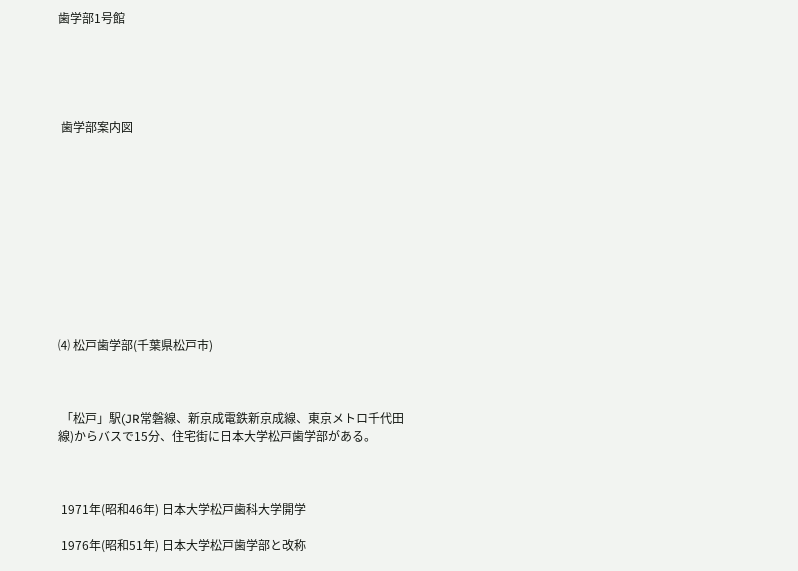歯学部1号館





 歯学部案内図











⑷ 松戸歯学部(千葉県松戸市)



 「松戸」駅(JR常磐線、新京成電鉄新京成線、東京メトロ千代田線)からバスで15分、住宅街に日本大学松戸歯学部がある。



 1971年(昭和46年) 日本大学松戸歯科大学開学

 1976年(昭和51年) 日本大学松戸歯学部と改称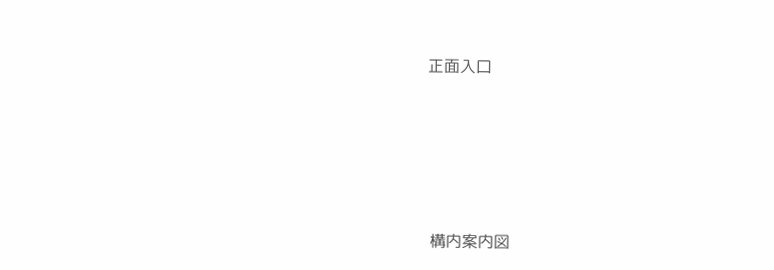正面入口





 構内案内図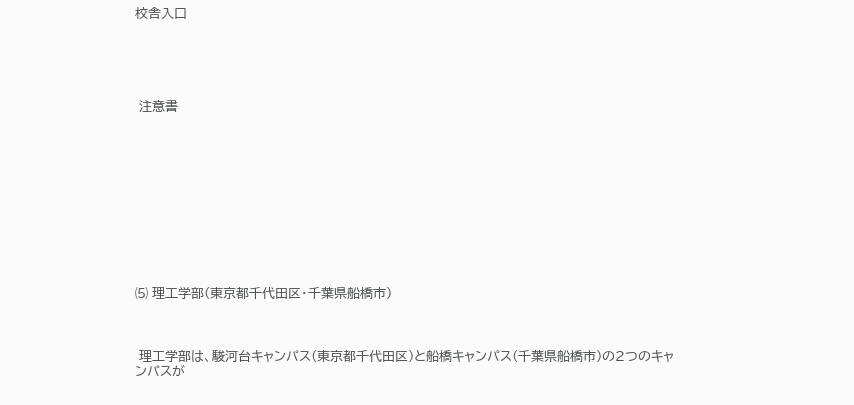校舎入口





 注意書











⑸ 理工学部(東京都千代田区・千葉県船橋市)



 理工学部は、駿河台キャンパス(東京都千代田区)と船橋キャンパス(千葉県船橋市)の2つのキャンパスが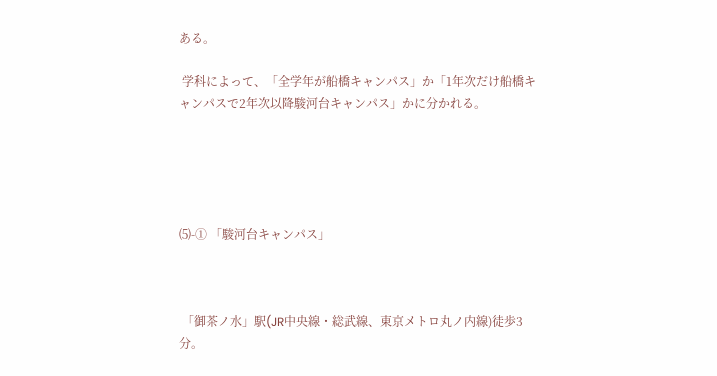ある。

 学科によって、「全学年が船橋キャンパス」か「1年次だけ船橋キャンパスで2年次以降駿河台キャンパス」かに分かれる。





⑸-① 「駿河台キャンパス」



 「御茶ノ水」駅(JR中央線・総武線、東京メトロ丸ノ内線)徒歩3分。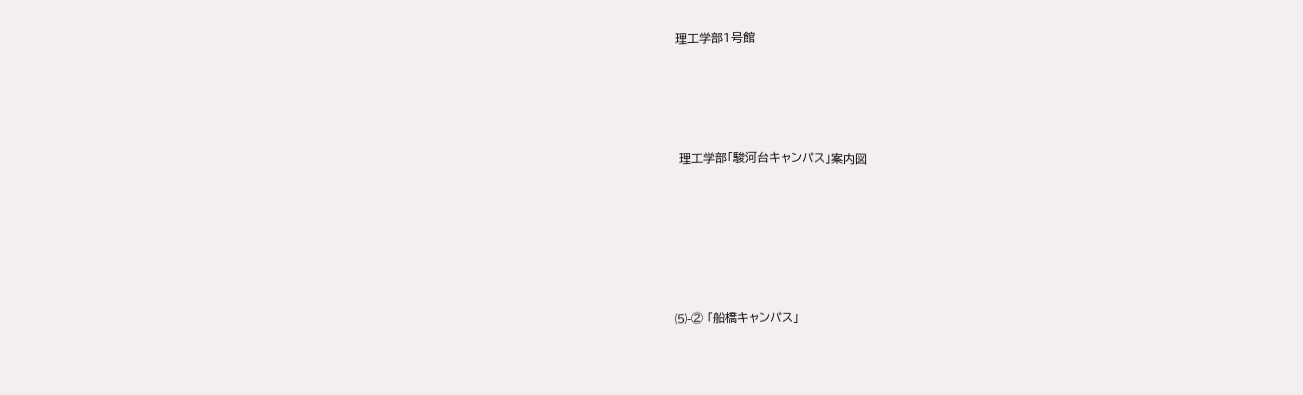理工学部1号館





 理工学部「駿河台キャンパス」案内図







⑸-② 「船橋キャンパス」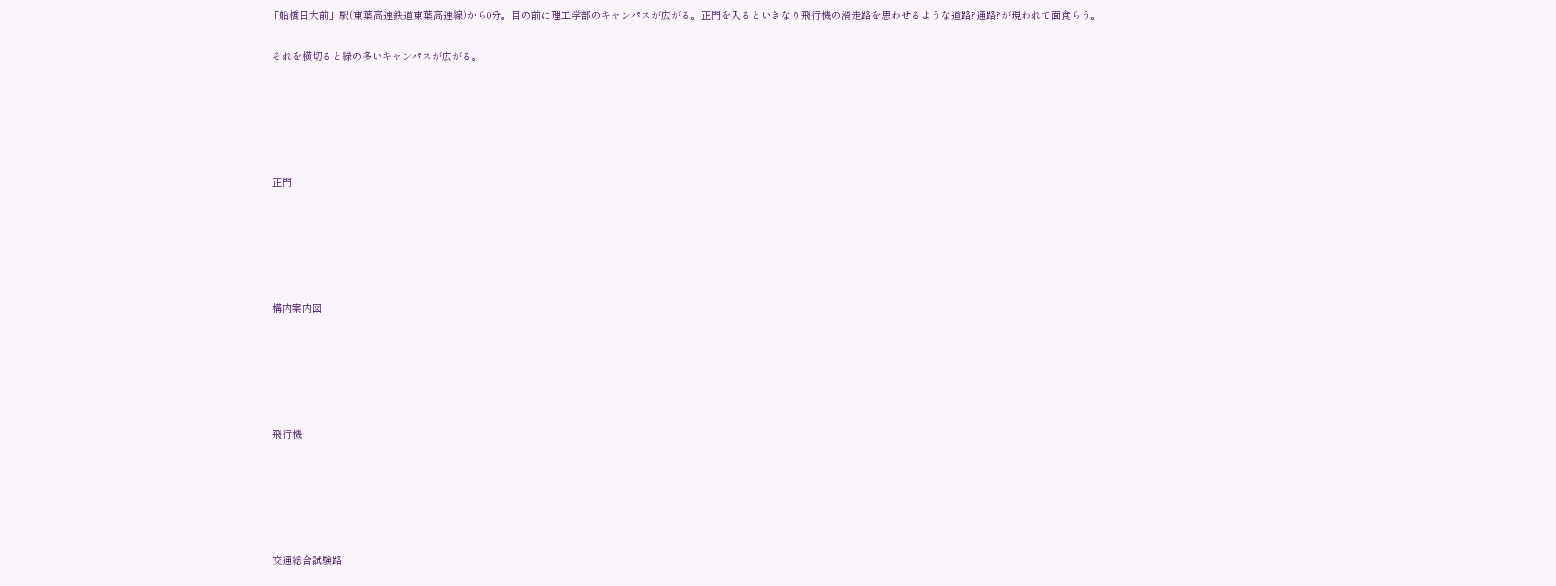「船橋日大前」駅(東葉高速鉄道東葉高速線)から0分。目の前に理工学部のキャンパスが広がる。正門を入るといきなり飛行機の滑走路を思わせるような道路?通路?が現われて面食らう。

 それを横切ると緑の多いキャンパスが広がる。





 正門





 構内案内図





 飛行機





 交通総合試験路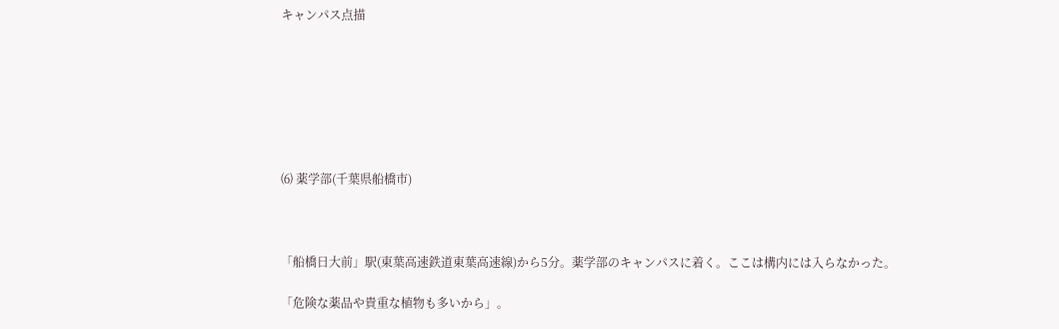キャンパス点描







⑹ 薬学部(千葉県船橋市)



「船橋日大前」駅(東葉高速鉄道東葉高速線)から5分。薬学部のキャンパスに着く。ここは構内には入らなかった。

「危険な薬品や貴重な植物も多いから」。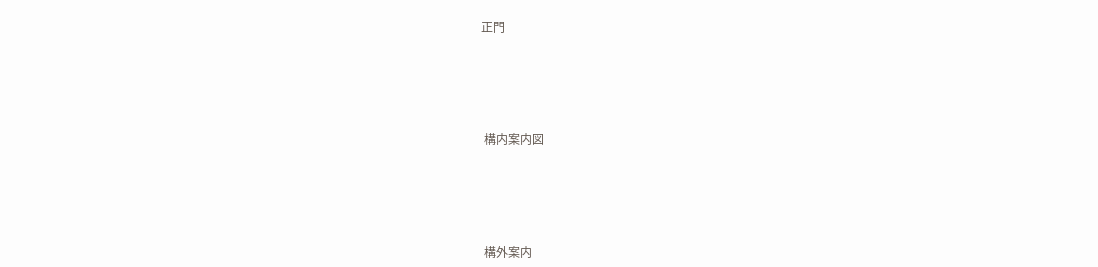正門





 構内案内図





 構外案内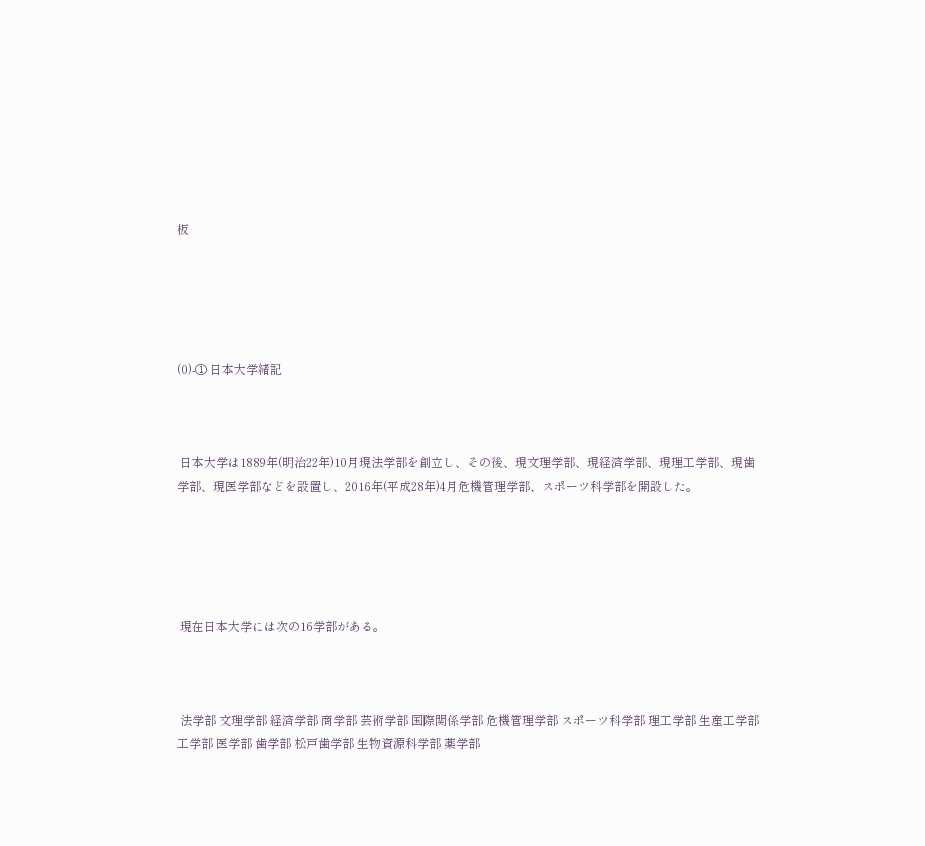板





(0)-① 日本大学緒記



 日本大学は1889年(明治22年)10月現法学部を創立し、その後、現文理学部、現経済学部、現理工学部、現歯学部、現医学部などを設置し、2016年(平成28年)4月危機管理学部、スポーツ科学部を開設した。





 現在日本大学には次の16学部がある。



 法学部 文理学部 経済学部 商学部 芸術学部 国際関係学部 危機管理学部 スポーツ科学部 理工学部 生産工学部 工学部 医学部 歯学部 松戸歯学部 生物資源科学部 薬学部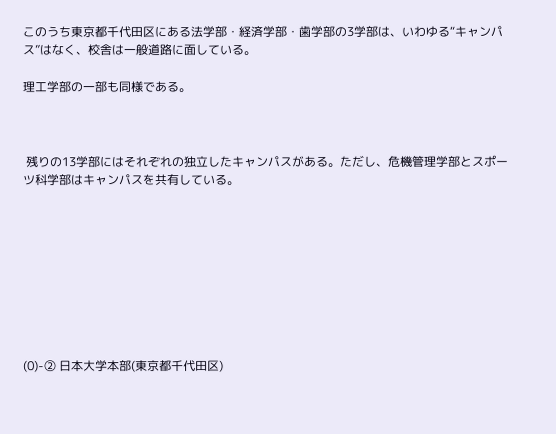このうち東京都千代田区にある法学部・経済学部・歯学部の3学部は、いわゆる“キャンパス”はなく、校舎は一般道路に面している。

理工学部の一部も同様である。



 残りの13学部にはそれぞれの独立したキャンパスがある。ただし、危機管理学部とスポーツ科学部はキャンパスを共有している。









(0)-② 日本大学本部(東京都千代田区)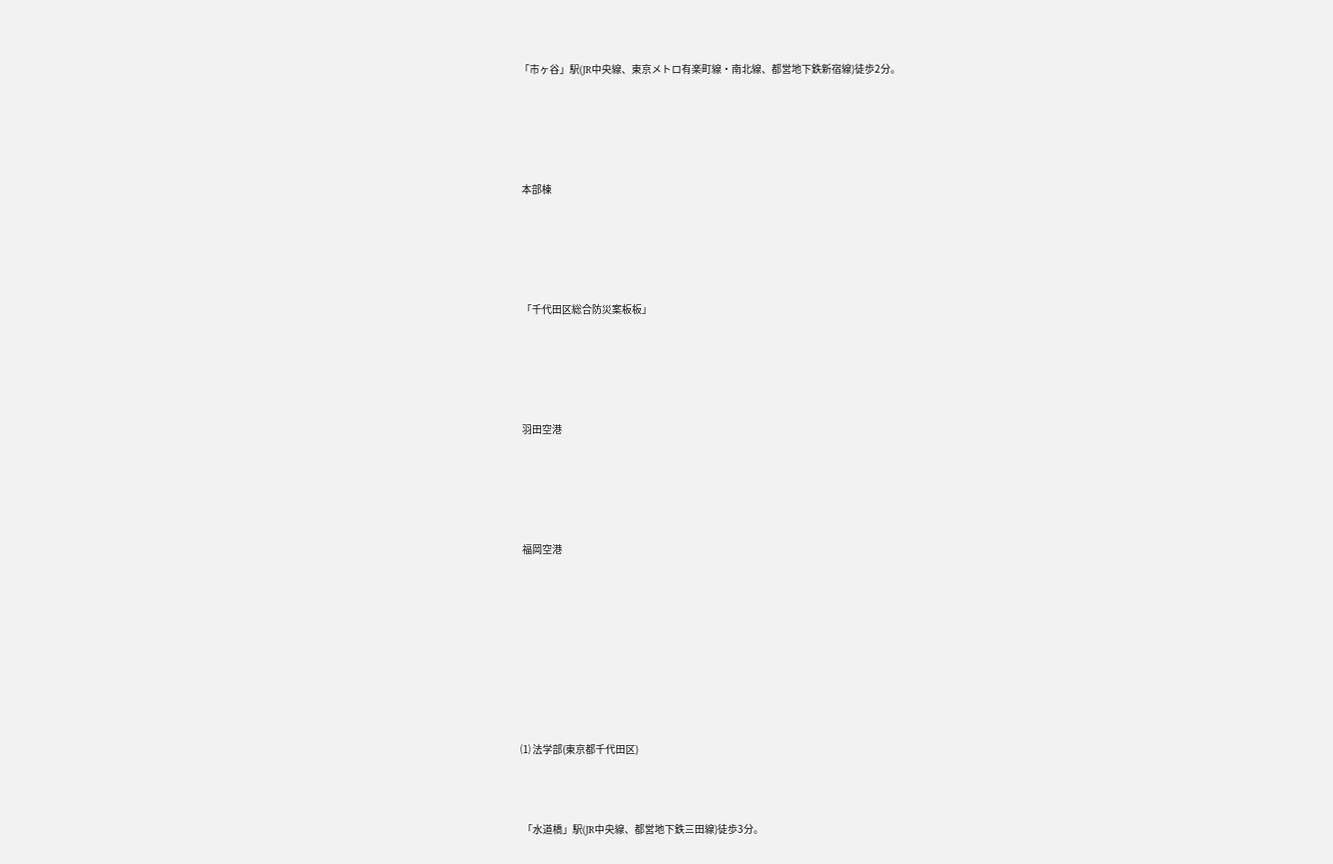「市ヶ谷」駅(JR中央線、東京メトロ有楽町線・南北線、都営地下鉄新宿線)徒歩2分。





 本部棟





 「千代田区総合防災案板板」





 羽田空港





 福岡空港









⑴ 法学部(東京都千代田区)



 「水道橋」駅(JR中央線、都営地下鉄三田線)徒歩3分。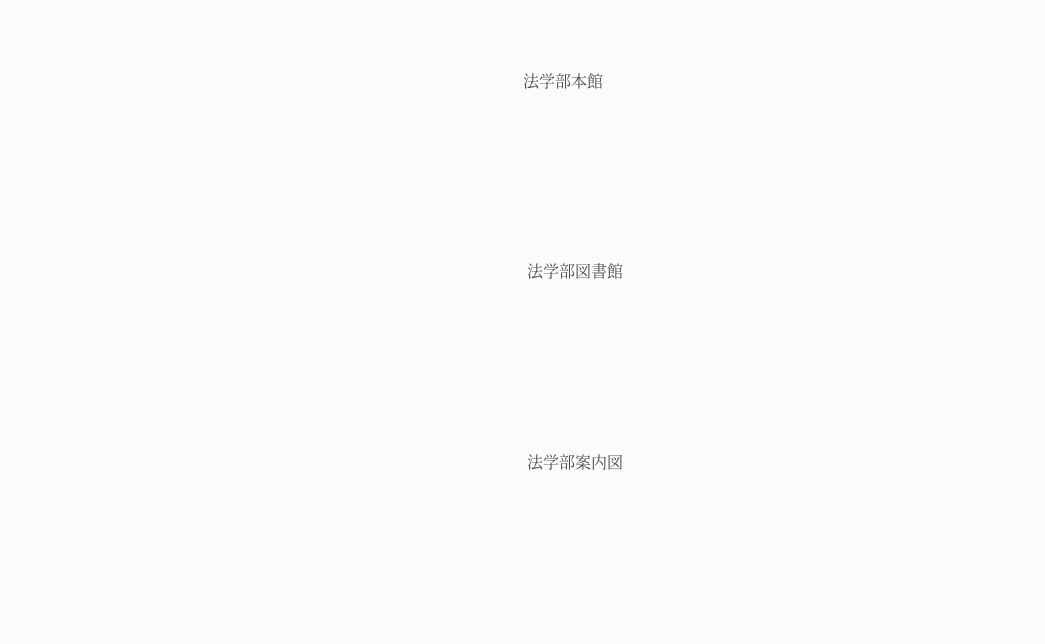法学部本館





 法学部図書館





 法学部案内図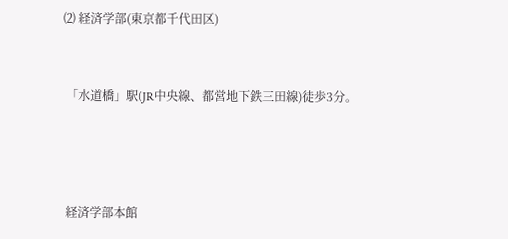⑵ 経済学部(東京都千代田区)



 「水道橋」駅(JR中央線、都営地下鉄三田線)徒歩3分。





 経済学部本館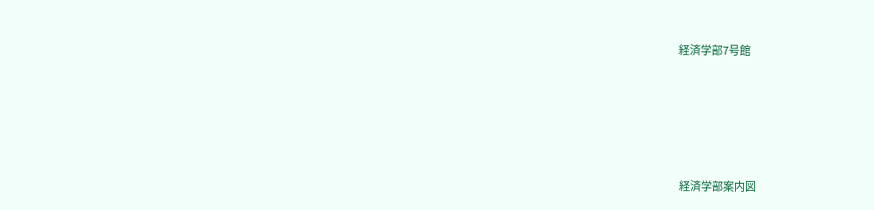経済学部7号館





 経済学部案内図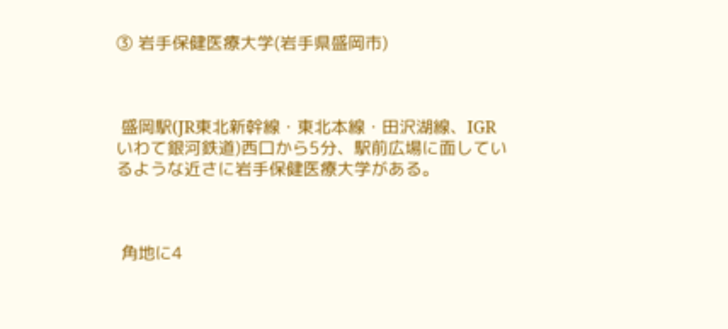③ 岩手保健医療大学(岩手県盛岡市)



 盛岡駅(JR東北新幹線・東北本線・田沢湖線、IGRいわて銀河鉄道)西口から5分、駅前広場に面しているような近さに岩手保健医療大学がある。



 角地に4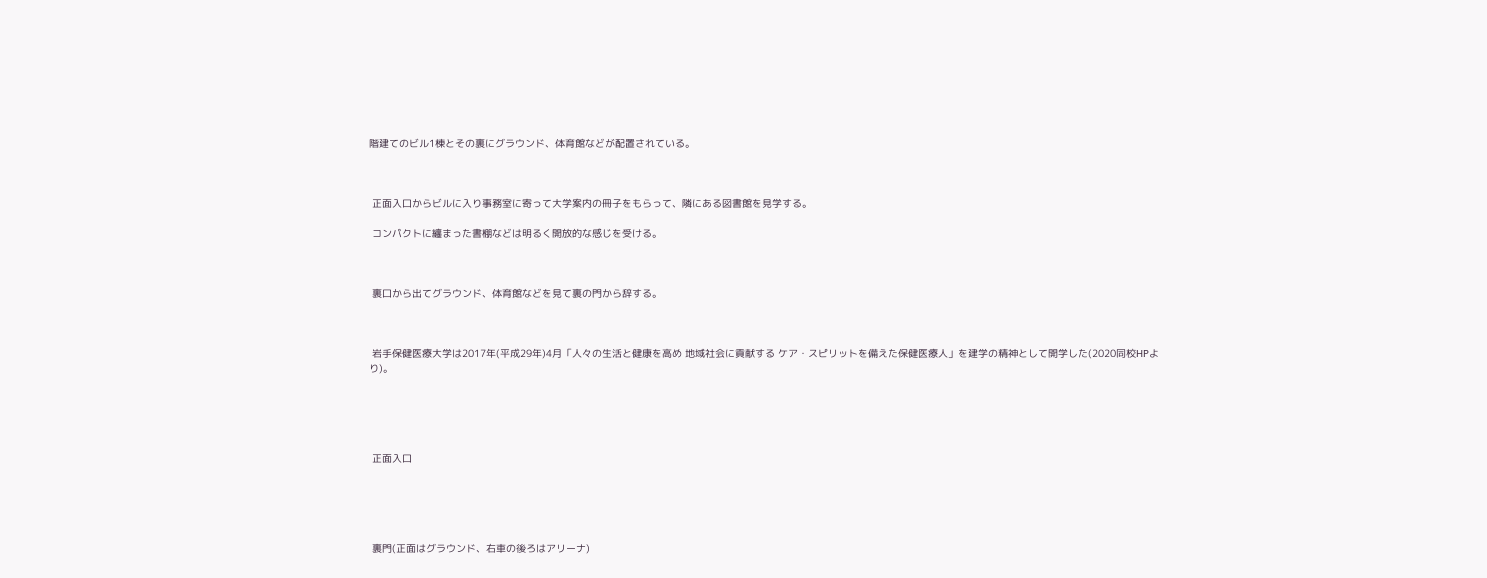階建てのビル1棟とその裏にグラウンド、体育館などが配置されている。



 正面入口からビルに入り事務室に寄って大学案内の冊子をもらって、隣にある図書館を見学する。

 コンパクトに纏まった書棚などは明るく開放的な感じを受ける。



 裏口から出てグラウンド、体育館などを見て裏の門から辞する。



 岩手保健医療大学は2017年(平成29年)4月「人々の生活と健康を高め 地域社会に貢献する ケア・スピリットを備えた保健医療人」を建学の精神として開学した(2020同校HPより)。





 正面入口





 裏門(正面はグラウンド、右車の後ろはアリーナ)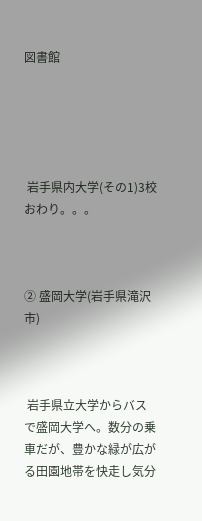図書館





 岩手県内大学(その1)3校 おわり。。。



② 盛岡大学(岩手県滝沢市)



 岩手県立大学からバスで盛岡大学へ。数分の乗車だが、豊かな緑が広がる田園地帯を快走し気分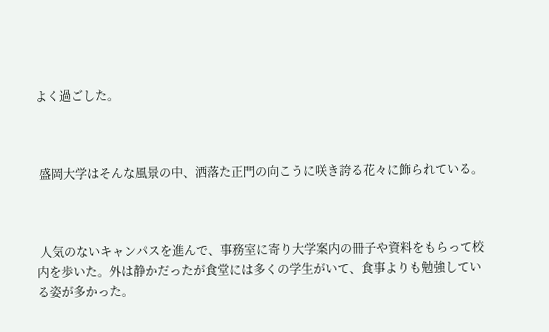よく過ごした。



 盛岡大学はそんな風景の中、洒落た正門の向こうに咲き誇る花々に飾られている。



 人気のないキャンパスを進んで、事務室に寄り大学案内の冊子や資料をもらって校内を歩いた。外は静かだったが食堂には多くの学生がいて、食事よりも勉強している姿が多かった。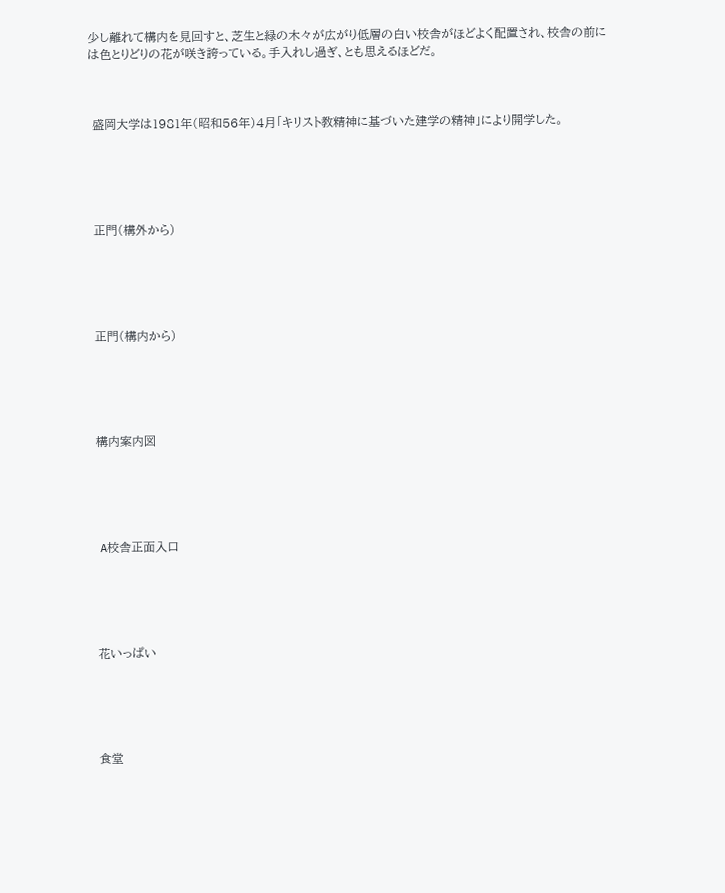少し離れて構内を見回すと、芝生と緑の木々が広がり低層の白い校舎がほどよく配置され、校舎の前には色とりどりの花が咲き誇っている。手入れし過ぎ、とも思えるほどだ。



 盛岡大学は1981年(昭和56年)4月「キリスト教精神に基づいた建学の精神」により開学した。





 正門(構外から)





 正門(構内から)





 構内案内図





 A校舎正面入口





 花いっぱい





 食堂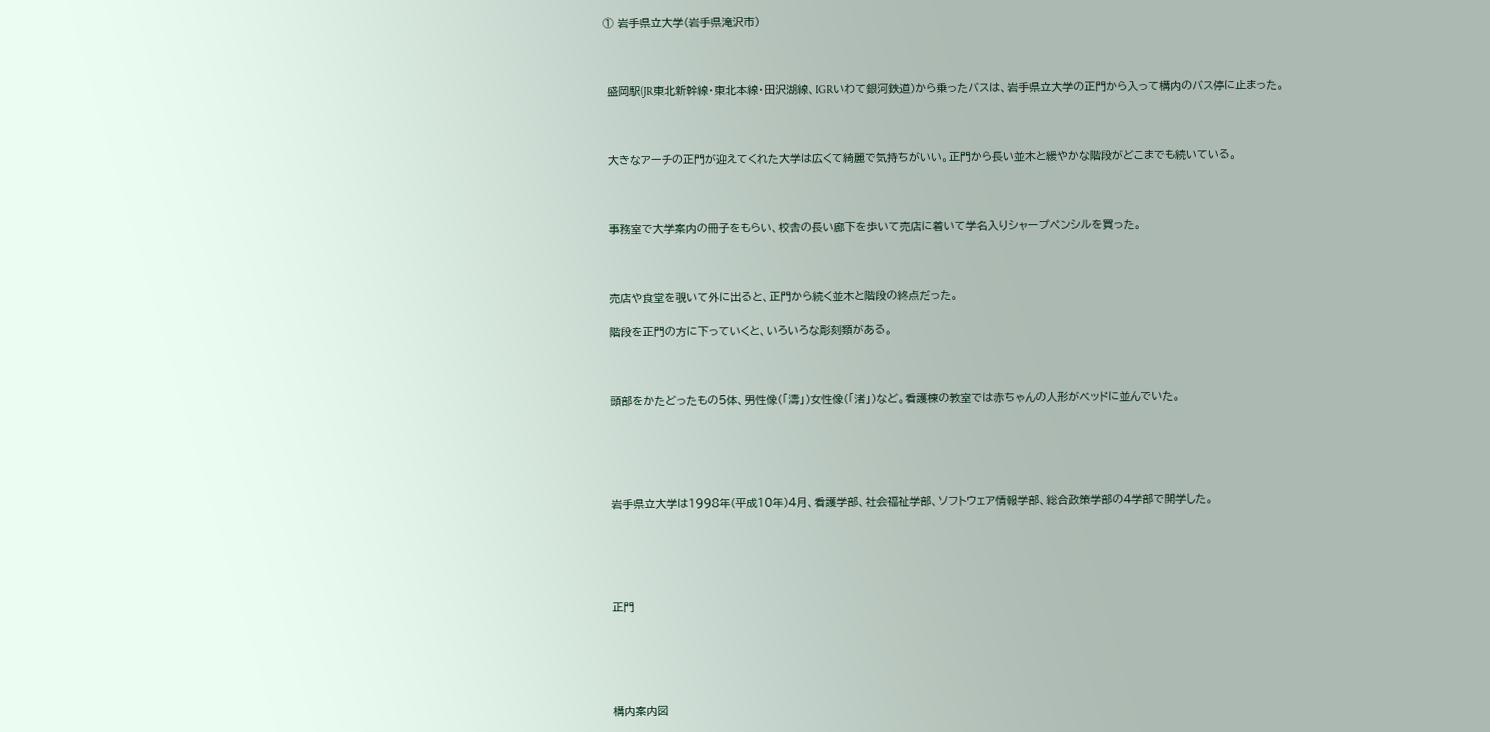① 岩手県立大学(岩手県滝沢市)



 盛岡駅(JR東北新幹線・東北本線・田沢湖線、IGRいわて銀河鉄道)から乗ったバスは、岩手県立大学の正門から入って構内のバス停に止まった。



 大きなアーチの正門が迎えてくれた大学は広くて綺麗で気持ちがいい。正門から長い並木と緩やかな階段がどこまでも続いている。



 事務室で大学案内の冊子をもらい、校舎の長い廊下を歩いて売店に着いて学名入りシャープペンシルを買った。



 売店や食堂を覗いて外に出ると、正門から続く並木と階段の終点だった。

 階段を正門の方に下っていくと、いろいろな彫刻類がある。



 頭部をかたどったもの5体、男性像(「濤」)女性像(「渚」)など。看護棟の教室では赤ちゃんの人形がベッドに並んでいた。





 岩手県立大学は1998年(平成10年)4月、看護学部、社会福祉学部、ソフトウェア情報学部、総合政策学部の4学部で開学した。





 正門





 構内案内図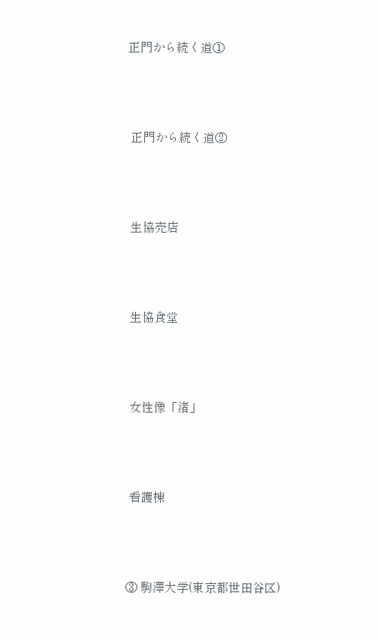正門から続く道①





 正門から続く道②





 生協売店





 生協食堂





 女性像「渚」





 看護棟





③ 駒澤大学(東京都世田谷区)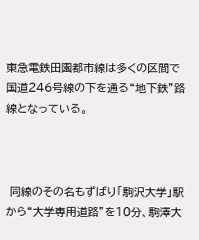東急電鉄田園都市線は多くの区間で国道246号線の下を通る“地下鉄”路線となっている。



 同線のその名もずばり「駒沢大学」駅から“大学専用道路”を10分、駒澤大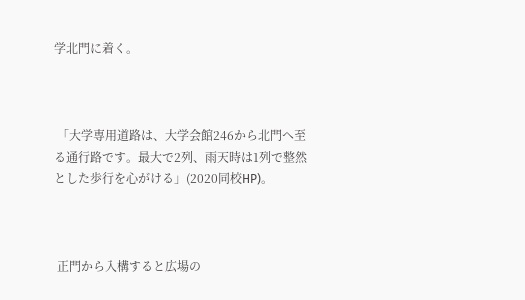学北門に着く。



 「大学専用道路は、大学会館246から北門へ至る通行路です。最大で2列、雨天時は1列で整然とした歩行を心がける」(2020同校HP)。



 正門から入構すると広場の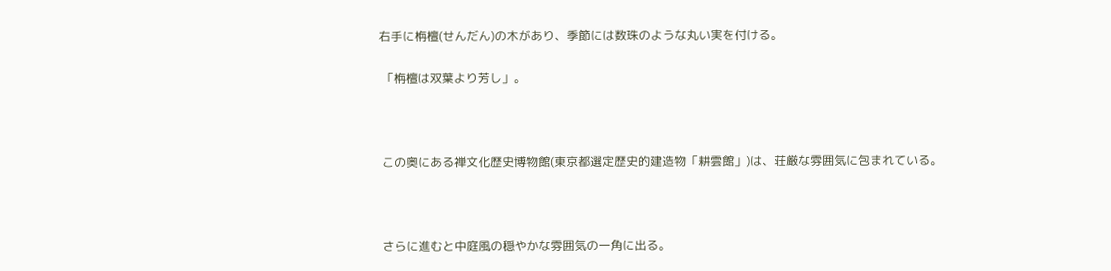右手に栴檀(せんだん)の木があり、季節には数珠のような丸い実を付ける。

 「栴檀は双葉より芳し」。



 この奥にある禅文化歴史博物館(東京都選定歴史的建造物「耕雲館」)は、荘厳な雰囲気に包まれている。



 さらに進むと中庭風の穏やかな雰囲気の一角に出る。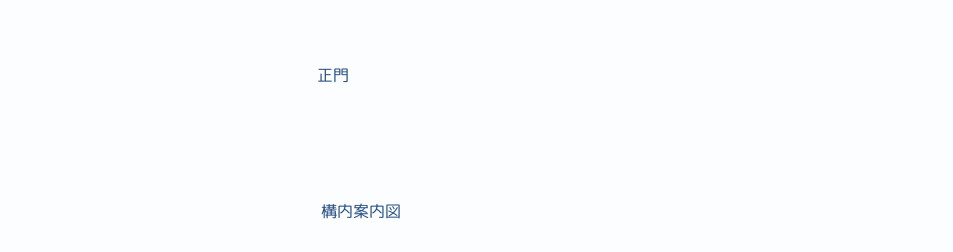正門





 構内案内図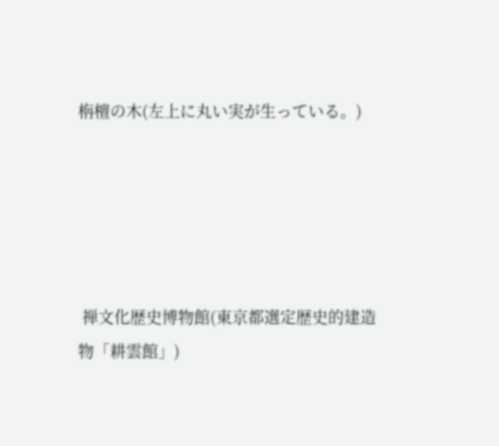栴檀の木(左上に丸い実が生っている。)





 禅文化歴史博物館(東京都選定歴史的建造物「耕雲館」)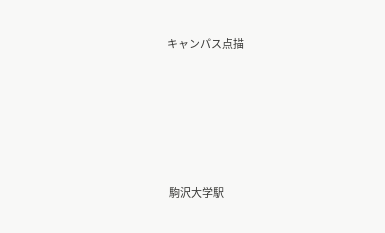キャンパス点描





 駒沢大学駅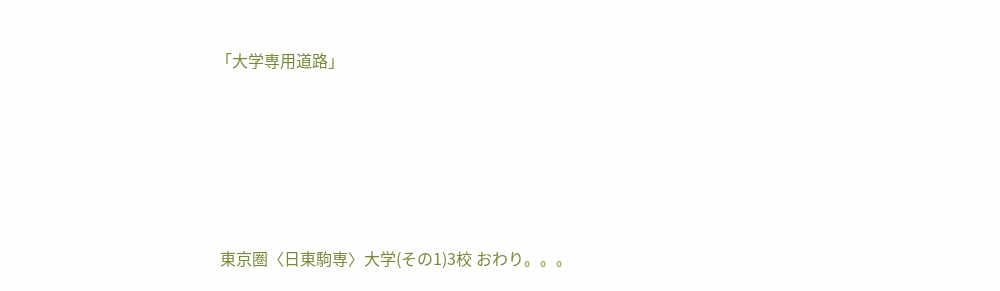「大学専用道路」







 東京圏〈日東駒専〉大学(その1)3校 おわり。。。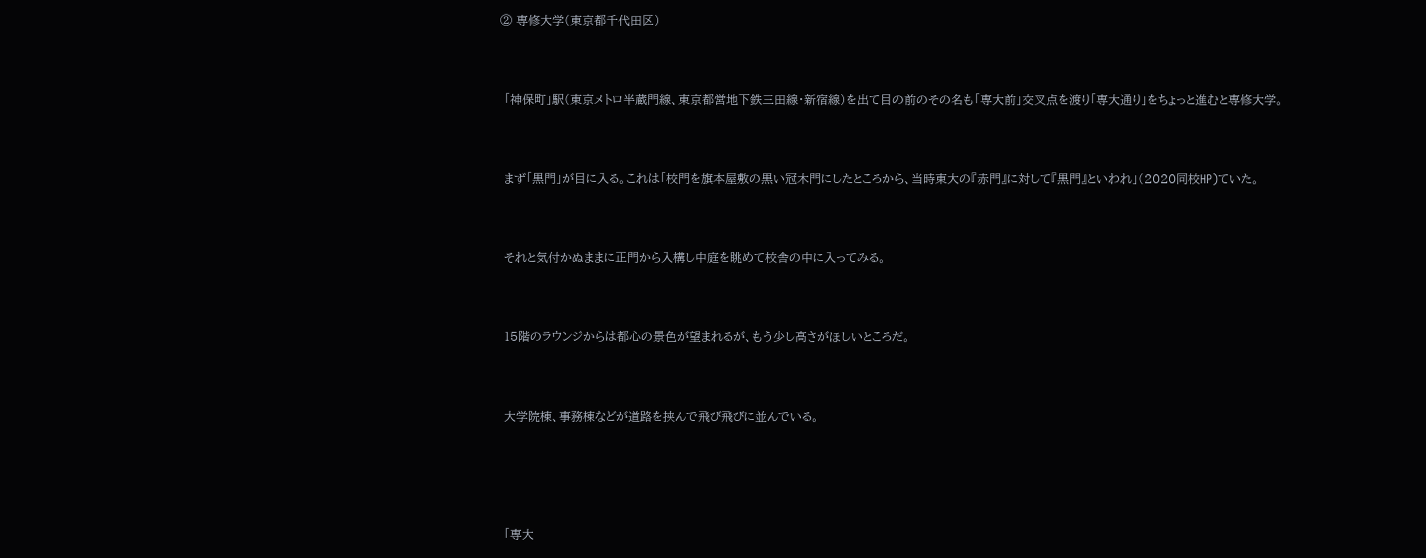② 専修大学(東京都千代田区)



 「神保町」駅(東京メトロ半蔵門線、東京都営地下鉄三田線・新宿線)を出て目の前のその名も「専大前」交叉点を渡り「専大通り」をちょっと進むと専修大学。



 まず「黒門」が目に入る。これは「校門を旗本屋敷の黒い冠木門にしたところから、当時東大の『赤門』に対して『黒門』といわれ」(2020同校HP)ていた。



 それと気付かぬままに正門から入構し中庭を眺めて校舎の中に入ってみる。



 15階のラウンジからは都心の景色が望まれるが、もう少し高さがほしいところだ。



 大学院棟、事務棟などが道路を挟んで飛び飛びに並んでいる。





 「専大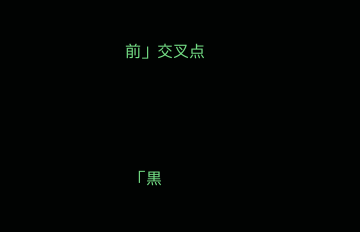前」交叉点





 「黒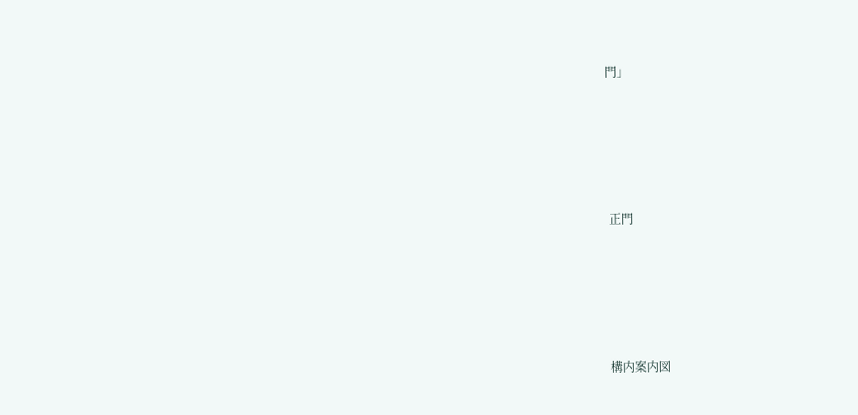門」





 正門





 構内案内図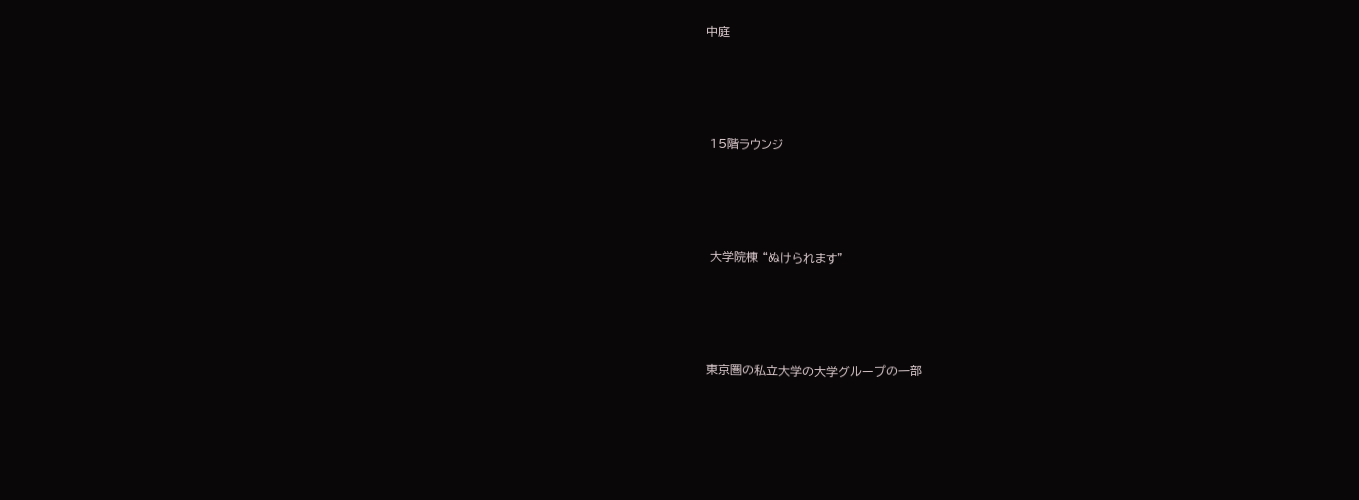中庭





 15階ラウンジ





 大学院棟 “ぬけられます”





東京圏の私立大学の大学グループの一部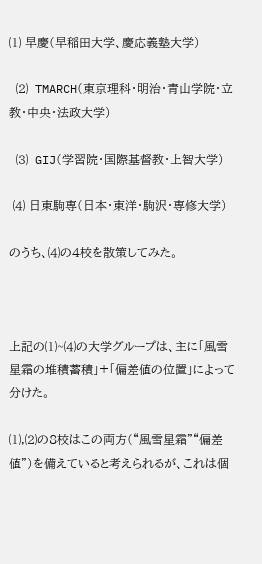⑴ 早慶(早稲田大学、慶応義塾大学)

 ⑵ TMARCH(東京理科・明治・青山学院・立教・中央・法政大学)

 ⑶ GIJ(学習院・国際基督教・上智大学)

 ⑷ 日東駒専(日本・東洋・駒沢・専修大学)

のうち、⑷の4校を散策してみた。



上記の⑴~⑷の大学グループは、主に「風雪星霜の堆積蓄積」+「偏差値の位置」によって分けた。

⑴,⑵の8校はこの両方(“風雪星霜”“偏差値”)を備えていると考えられるが、これは個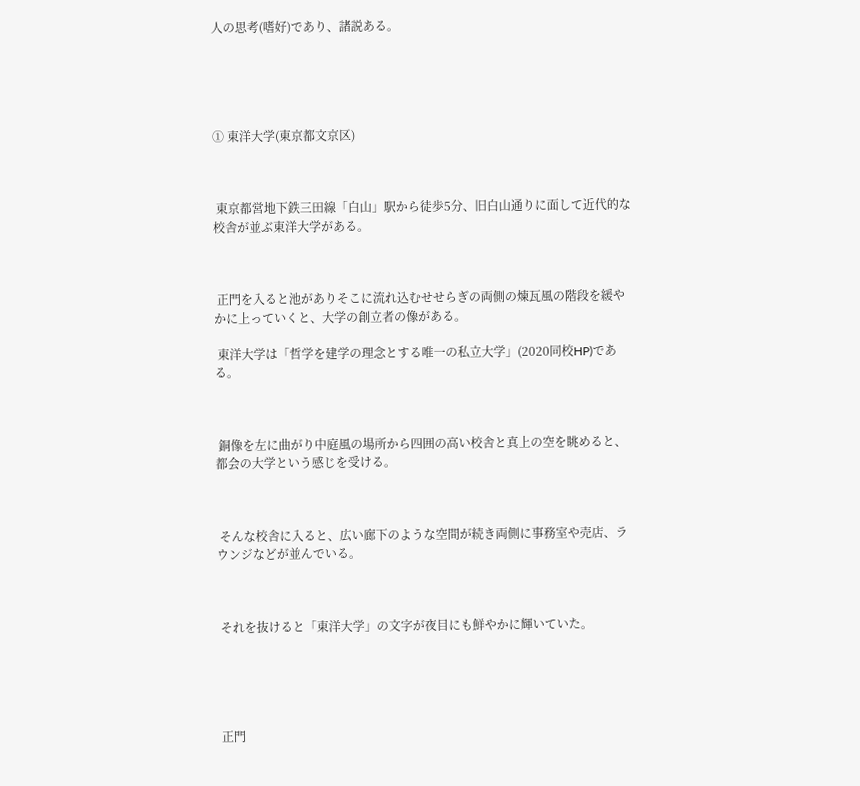人の思考(嗜好)であり、諸説ある。





① 東洋大学(東京都文京区)



 東京都営地下鉄三田線「白山」駅から徒歩5分、旧白山通りに面して近代的な校舎が並ぶ東洋大学がある。



 正門を入ると池がありそこに流れ込むせせらぎの両側の煉瓦風の階段を緩やかに上っていくと、大学の創立者の像がある。

 東洋大学は「哲学を建学の理念とする唯一の私立大学」(2020同校HP)である。



 銅像を左に曲がり中庭風の場所から四囲の高い校舎と真上の空を眺めると、都会の大学という感じを受ける。



 そんな校舎に入ると、広い廊下のような空間が続き両側に事務室や売店、ラウンジなどが並んでいる。



 それを抜けると「東洋大学」の文字が夜目にも鮮やかに輝いていた。





 正門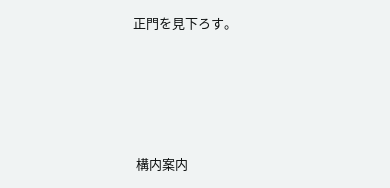正門を見下ろす。





 構内案内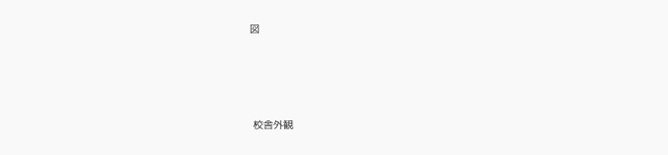図





 校舎外観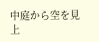中庭から空を見上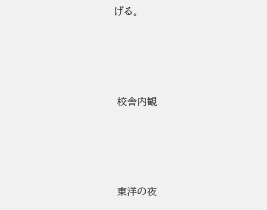げる。





 校舎内観





 東洋の夜